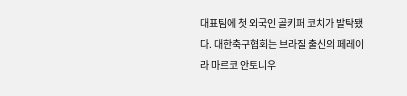대표팀에 첫 외국인 골키퍼 코치가 발탁됐다. 대한축구협회는 브라질 출신의 페레이라 마르코 안토니우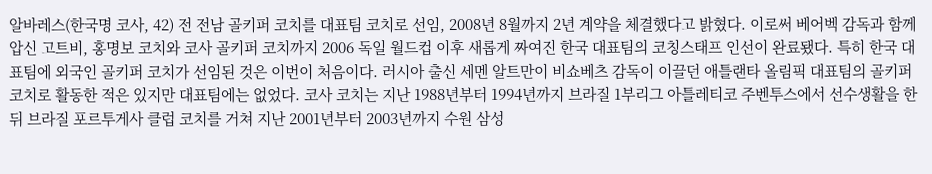알바레스(한국명 코사, 42) 전 전남 골키퍼 코치를 대표팀 코치로 선임, 2008년 8월까지 2년 계약을 체결했다고 밝혔다. 이로써 베어벡 감독과 함께 압신 고트비, 홍명보 코치와 코사 골키퍼 코치까지 2006 독일 월드컵 이후 새롭게 짜여진 한국 대표팀의 코칭스태프 인선이 완료됐다. 특히 한국 대표팀에 외국인 골키퍼 코치가 선임된 것은 이번이 처음이다. 러시아 출신 세멘 알트만이 비쇼베츠 감독이 이끌던 애틀랜타 올림픽 대표팀의 골키퍼 코치로 활동한 적은 있지만 대표팀에는 없었다. 코사 코치는 지난 1988년부터 1994년까지 브라질 1부리그 아틀레티코 주벤투스에서 선수생활을 한 뒤 브라질 포르투게사 클럽 코치를 거쳐 지난 2001년부터 2003년까지 수원 삼성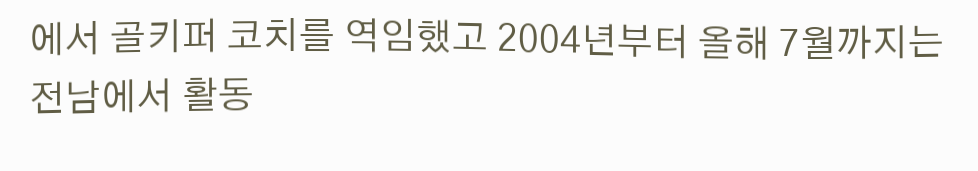에서 골키퍼 코치를 역임했고 2004년부터 올해 7월까지는 전남에서 활동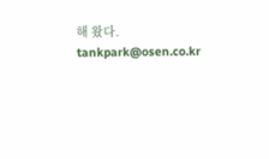해 왔다. tankpark@osen.co.kr